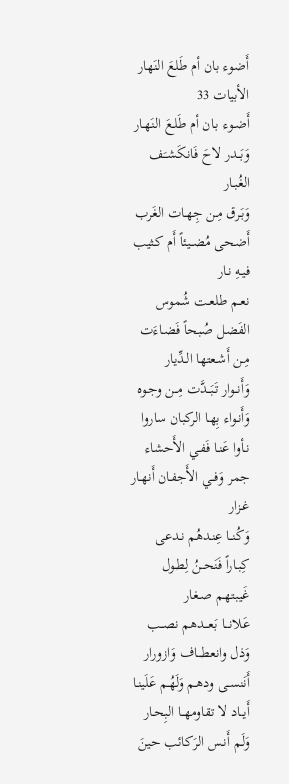أَضوء بان أم طَلعَ النَهار
الأبيات 33
أَضـوء بـان أم طَلـعَ النَهـار وَبَــدر لاحَ فَانكَشــَف الغُبـار
وَبَـرق مِـن جِهـات الغَرب أَضحى مُضــيئاً أَم كـثيب فيـهِ نـار
نعـم طلعـت شُموس الفَضل صُبحاً فَضـاءَت مِـن أَشـعتها الـدِّيار
وَأَنــوار تَبَــدَّت مِــن وجـوه وَأَنـواء بِهـا الركبان ساروا
نـأوا عَنـا فَفـي الأَحشاء جمر وَفــي الأَجفـان أَنهـار غـزار
وَكُنــا عِنـدهُم نـدعى كِبـاراً فَنَحــنُ لِطـول غَيبتهـم صـغار
عَلانـــا بَعـــدهم نصــب وَذل وانعطـــاف وَازورار
أَنَنســى ودهـم وَلَهُـم عَلَينـا أَيــاد لا تقاومهــا البِحـار
وَلَـم أَنـس الرَكائب حينَ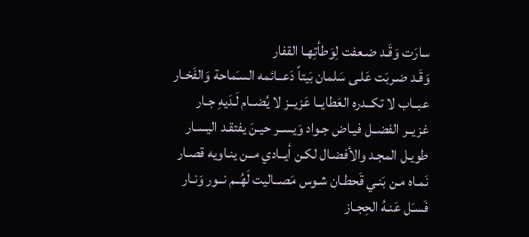سارَت وَقَـد ضـعفت لِوَطأتِهـا القفار
وَقَـد ضـربَت عَلـى سَلمان بَيتاً دَعــائمه السـَماحة وَالفَخـار
عبــاب لا تكــدره العَطايــا عَزيــز لا يُضــام لَـدَيهِ جـار
غزيــر الفضــل فيـاض جـواد وَيســر حيـنَ يفتقـد اليسـار
طويـل المجـد والأفضـال لكـن أيــادي مــن ينـاويه قصـار
نَمـاه مـن بَنـي قَحطـان شـوس مَصــاليت لَهُــم نــور وَنـار
فَسـَل عَنـهُ الحِجـاز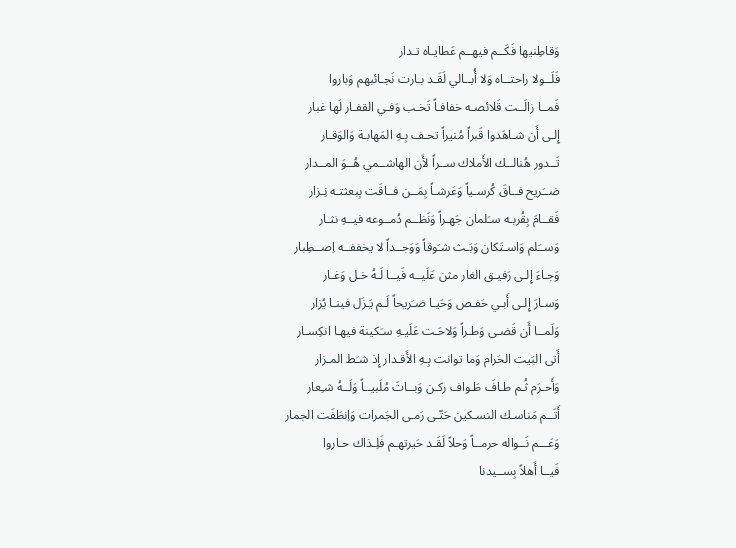وَقاطِنيها فَكَــم فيهــم عَطايـاه تـدار
فَلَــولا راحتــاه وَلا أُبــالي لَقَـد بـارت نَجـائبهم وَباروا
فَمــا زالَــت قَلائصـه خفافـاً تَخـب وَفـي القفـار لَها غبار
إِلـى أَن شـاهَدوا قَبراً مُنيراً تحـف بِـهِ المَهابـة وَالوَقـار
تَــدور هُنالــك الأَملاك ســراً لأَن الهاشــمي هُــوَ المــدار
ضــَريح فــاقَ كُرسـياً وَعَرشـاً بِمَــن فــاقَت بِبعثتـه نِـزار
فَقــامَ بِقُربـه سـَلمان جَهـراً وَنَظــم دُمــوعه فيــهِ نثـار
وَســَلم وَاسـتَكان وَبَـث شـَوقاً وَوَجــداً لا يخففــه اِصــطِبار
وَجـاءَ إِلـى رَفيـق الغار مثن عَلَيــه فَيــا لَـهُ خـل وَغـار
وَسـارَ إِلـى أَبـي حَفـص وَحَيـا ضـَريحاً لَـم يَـزَل فينـا يُزار
وَلَمــا أَن قَضـى وَطـراً وَلاحَـت عَلَيـهِ سـَكينة فيهـا انكِسـار
أَتى البَيت الحَرام وَما توانت بِـهِ الأَقـدار إِذ شـَط المـزار
وَأَحـرَم ثُـم طـافَ طَـواف ركـن وَبــاتَ مُلَبيــاً وَلَــهُ شـِعار
أَتَــم مَناسـك النسـكين حَتّـى رَمـى الجَمرات وَاِنطَفَت الجمار
وَعَـــم نَــواله حرمــاً وَحلاً لَقَـد حَيرتهـم فَلِـذاك حـاروا
فَيــا أَهلاً بِســيدنا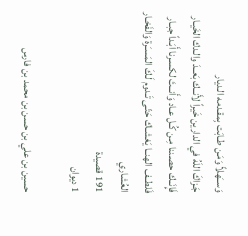وَســَهلاً وَمَـن طـابَت بِمقـدمه الـديار
جَـزاكَ اللَهُ في الدارين خَيراً لأَنــك بَعــدَ والـدك الخَيـار
فَإِنَــك حصـننا مِـن كُـل عـاد وَأَنــتَ لكسـرنا أَبَـداً جبـار
فَلطــف الهنــا يَغشـاك حَتّـى تَـدوم لَـكَ المَسـَرة وَالفَخـار
العُشاري
191 قصيدة
1 ديوان

حسين بن علي بن حسن بن محمد بن فارس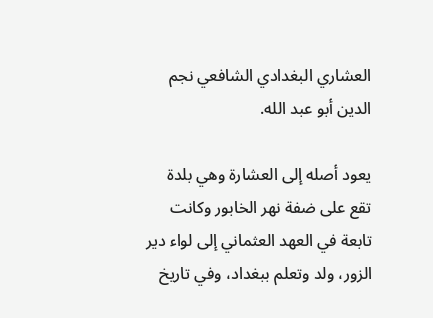العشاري البغدادي الشافعي نجم الدين أبو عبد الله.

يعود أصله إلى العشارة وهي بلدة تقع على ضفة نهر الخابور وكانت تابعة في العهد العثماني إلى لواء دير الزور، ولد وتعلم ببغداد، وفي تاريخ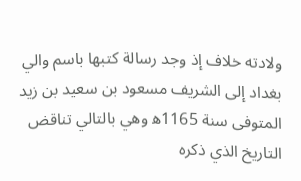ولادته خلاف إذ وجد رسالة كتبها باسم والي بغداد إلى الشريف مسعود بن سعيد بن زيد المتوفى سنة 1165ه‍ وهي بالتالي تناقض التاريخ الذي ذكره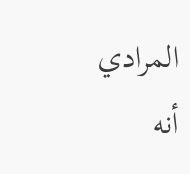المرادي أنه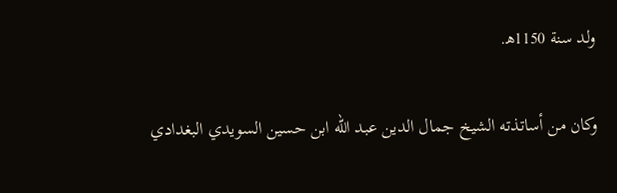ولد سنة 1150ه‍.

وكان من أساتذته الشيخ جمال الدين عبد الله ابن حسين السويدي البغدادي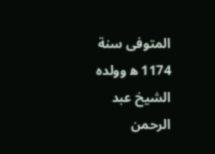المتوفى سنة 1174 ه‍ وولده الشيخ عبد الرحمن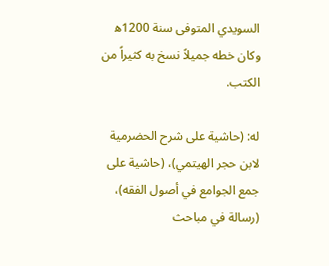السويدي المتوفى سنة 1200ه‍ وكان خطه جميلاً نسخ به كثيراً من الكتب.

له: (حاشية على شرح الحضرمية لابن حجر الهيتمي)، (حاشية على جمع الجوامع في أصول الفقه)، (رسالة في مباحث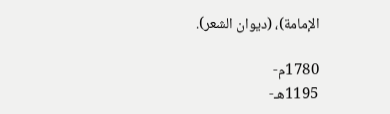الإمامة)، (ديوان الشعر).

1780م-
1195هـ-